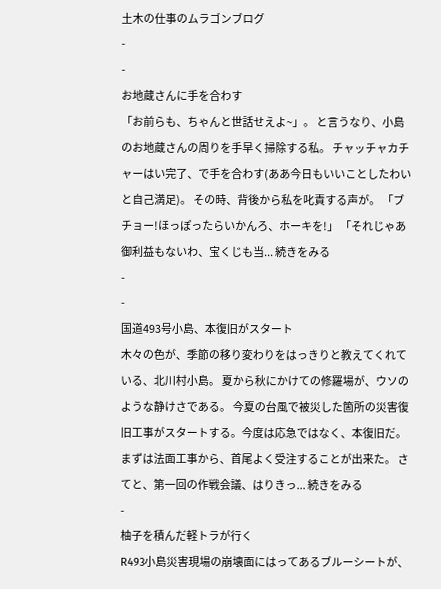土木の仕事のムラゴンブログ
-
-
お地蔵さんに手を合わす
「お前らも、ちゃんと世話せえよ~」。 と言うなり、小島のお地蔵さんの周りを手早く掃除する私。 チャッチャカチャーはい完了、で手を合わす(ああ今日もいいことしたわいと自己満足)。 その時、背後から私を叱責する声が。 「ブチョー!ほっぽったらいかんろ、ホーキを!」 「それじゃあ御利益もないわ、宝くじも当... 続きをみる
-
-
国道493号小島、本復旧がスタート
木々の色が、季節の移り変わりをはっきりと教えてくれている、北川村小島。 夏から秋にかけての修羅場が、ウソのような静けさである。 今夏の台風で被災した箇所の災害復旧工事がスタートする。今度は応急ではなく、本復旧だ。 まずは法面工事から、首尾よく受注することが出来た。 さてと、第一回の作戦会議、はりきっ... 続きをみる
-
柚子を積んだ軽トラが行く
R493小島災害現場の崩壊面にはってあるブルーシートが、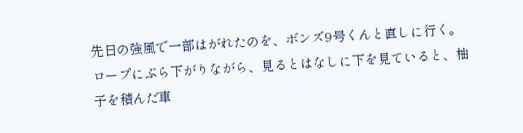先日の強風で一部はがれたのを、ボンズ9号くんと直しに行く。 ロープにぶら下がりながら、見るとはなしに下を見ていると、柚子を積んだ車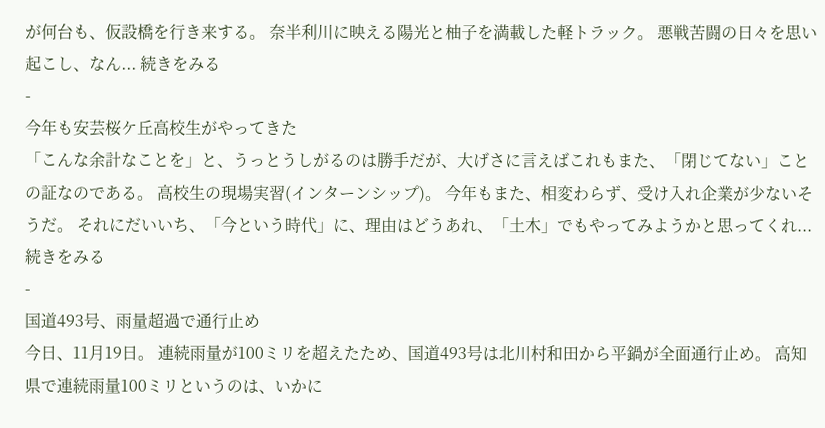が何台も、仮設橋を行き来する。 奈半利川に映える陽光と柚子を満載した軽トラック。 悪戦苦闘の日々を思い起こし、なん... 続きをみる
-
今年も安芸桜ケ丘高校生がやってきた
「こんな余計なことを」と、うっとうしがるのは勝手だが、大げさに言えばこれもまた、「閉じてない」ことの証なのである。 高校生の現場実習(インターンシップ)。 今年もまた、相変わらず、受け入れ企業が少ないそうだ。 それにだいいち、「今という時代」に、理由はどうあれ、「土木」でもやってみようかと思ってくれ... 続きをみる
-
国道493号、雨量超過で通行止め
今日、11月19日。 連続雨量が100ミリを超えたため、国道493号は北川村和田から平鍋が全面通行止め。 高知県で連続雨量100ミリというのは、いかに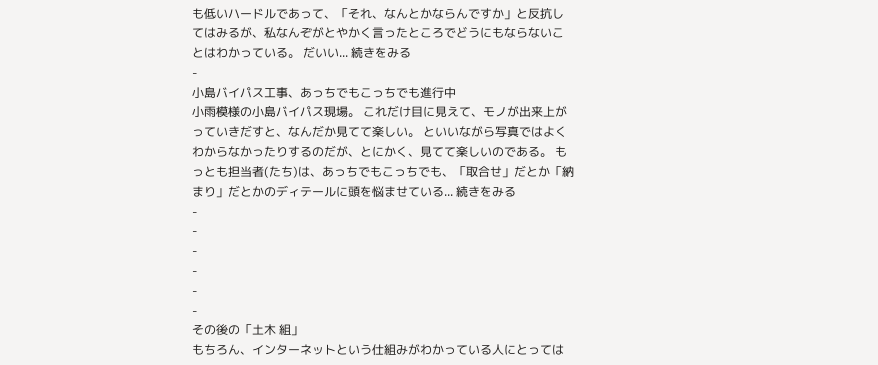も低いハードルであって、「それ、なんとかならんですか」と反抗してはみるが、私なんぞがとやかく言ったところでどうにもならないことはわかっている。 だいい... 続きをみる
-
小島バイパス工事、あっちでもこっちでも進行中
小雨模様の小島バイパス現場。 これだけ目に見えて、モノが出来上がっていきだすと、なんだか見てて楽しい。 といいながら写真ではよくわからなかったりするのだが、とにかく、見てて楽しいのである。 もっとも担当者(たち)は、あっちでもこっちでも、「取合せ」だとか「納まり」だとかのディテールに頭を悩ませている... 続きをみる
-
-
-
-
-
-
その後の「土木 組」
もちろん、インターネットという仕組みがわかっている人にとっては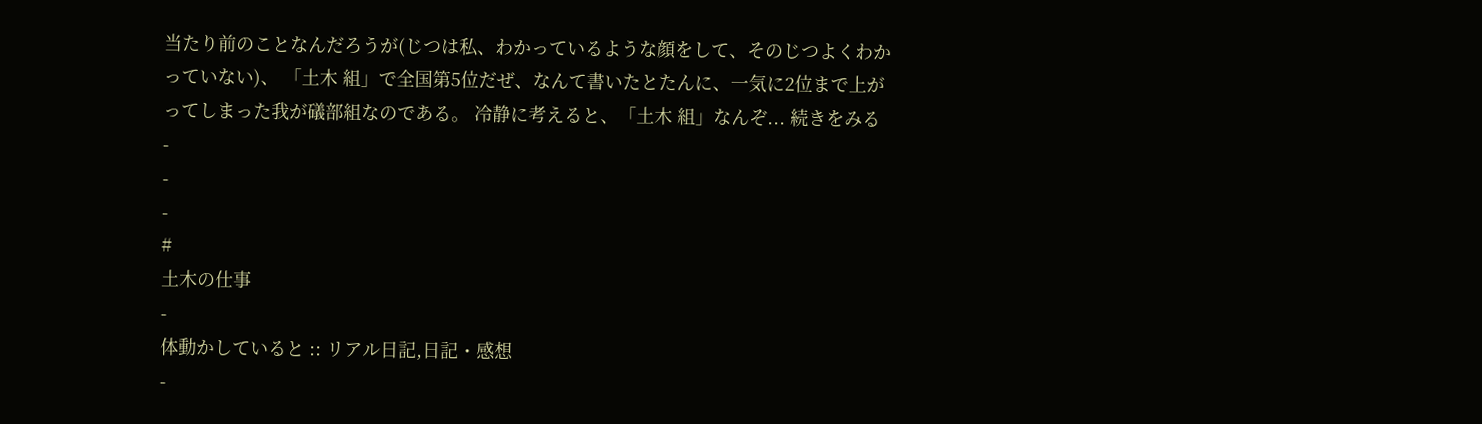当たり前のことなんだろうが(じつは私、わかっているような顔をして、そのじつよくわかっていない)、 「土木 組」で全国第5位だぜ、なんて書いたとたんに、一気に2位まで上がってしまった我が礒部組なのである。 冷静に考えると、「土木 組」なんぞ... 続きをみる
-
-
-
#
土木の仕事
-
体動かしていると :: リアル日記,日記・感想
-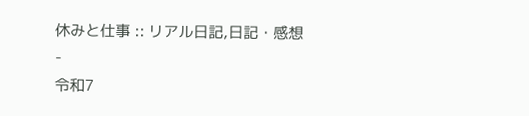休みと仕事 :: リアル日記,日記・感想
-
令和7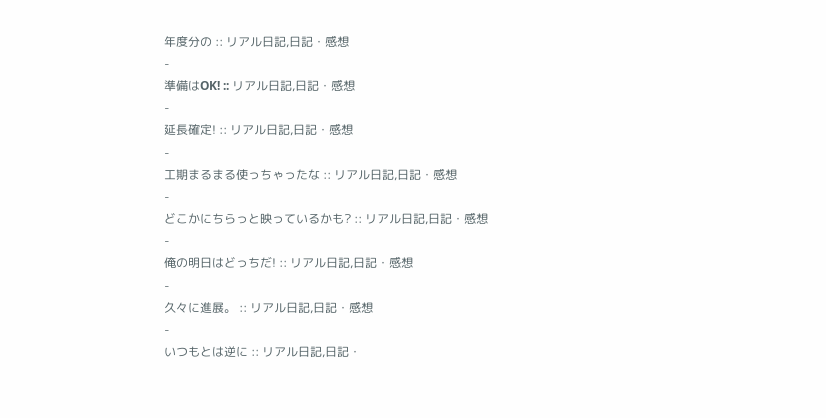年度分の :: リアル日記,日記・感想
-
準備はOK! :: リアル日記,日記・感想
-
延長確定! :: リアル日記,日記・感想
-
工期まるまる使っちゃったな :: リアル日記,日記・感想
-
どこかにちらっと映っているかも? :: リアル日記,日記・感想
-
俺の明日はどっちだ! :: リアル日記,日記・感想
-
久々に進展。 :: リアル日記,日記・感想
-
いつもとは逆に :: リアル日記,日記・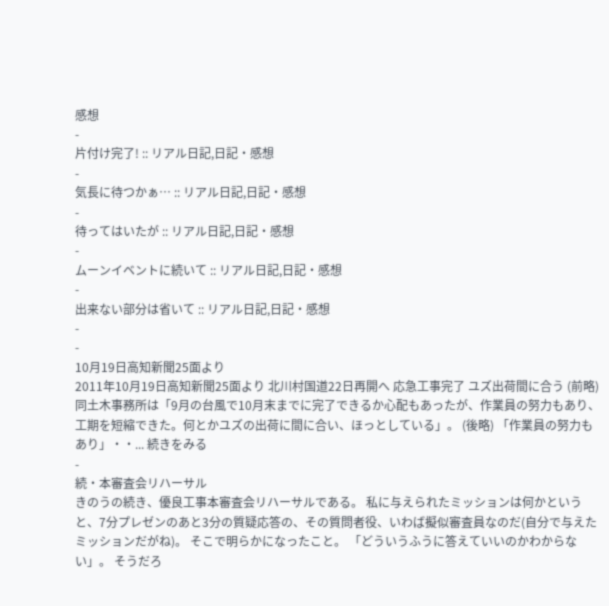感想
-
片付け完了! :: リアル日記,日記・感想
-
気長に待つかぁ… :: リアル日記,日記・感想
-
待ってはいたが :: リアル日記,日記・感想
-
ムーンイベントに続いて :: リアル日記,日記・感想
-
出来ない部分は省いて :: リアル日記,日記・感想
-
-
10月19日高知新聞25面より
2011年10月19日高知新聞25面より 北川村国道22日再開へ 応急工事完了 ユズ出荷間に合う (前略) 同土木事務所は「9月の台風で10月末までに完了できるか心配もあったが、作業員の努力もあり、工期を短縮できた。何とかユズの出荷に間に合い、ほっとしている」。 (後略) 「作業員の努力もあり」・・... 続きをみる
-
続・本審査会リハーサル
きのうの続き、優良工事本審査会リハーサルである。 私に与えられたミッションは何かというと、7分プレゼンのあと3分の質疑応答の、その質問者役、いわば擬似審査員なのだ(自分で与えたミッションだがね)。 そこで明らかになったこと。 「どういうふうに答えていいのかわからない」。 そうだろ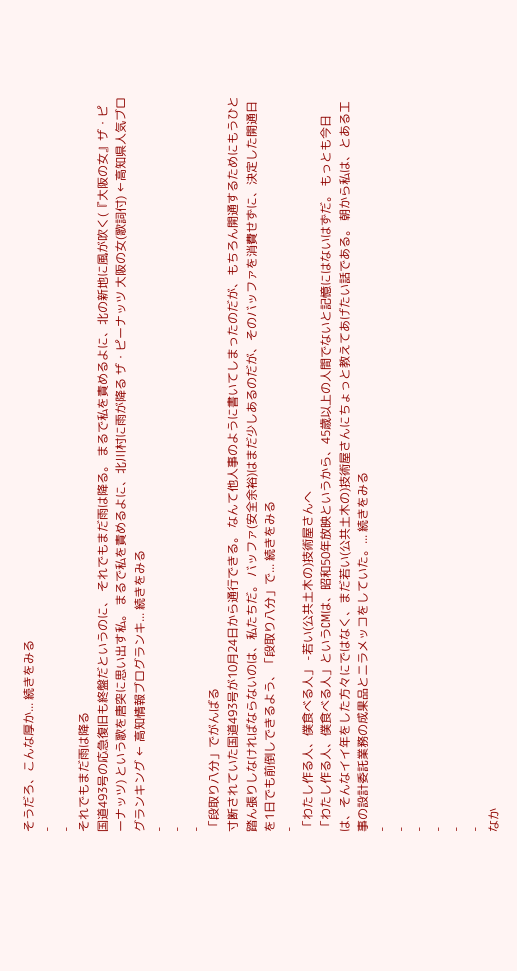そうだろ、こんな厚か... 続きをみる
-
-
それでもまだ雨は降る
国道493号の応急復旧も終盤だというのに、 それでもまだ雨は降る。 まるで私を責めるよに、北の新地に風が吹く(『大阪の女』ザ・ピーナッツ) という歌を唐突に思い出す私。 まるで私を責めるよに、北川村に雨が降る ザ・ピーナッツ 大阪の女(歌詞付) ←高知県人気ブログランキング ← 高知情報ブログランキ... 続きをみる
-
-
-
「段取り八分」でがんばる
寸断されていた国道493号が10月24日から通行できる。 なんて他人事のように書いてしまったのだが、もちろん開通するためにもうひと踏ん張りしなければならないのは、私たちだ。 バッファ(安全余裕)はまだ少しあるのだが、そのバッファを消費せずに、決定した開通日を1日でも前倒しできるよう、「段取り八分」で... 続きをみる
-
「わたし作る人、僕食べる人」 -若い(公共土木の)技術屋さんへ
「わたし作る人、僕食べる人」というCMは、昭和50年放映というから、45歳以上の人間でないと記憶にはないはずだ。 もっとも今日は、そんなイイ年をした方々にではなく、まだ若い(公共土木の)技術屋さんにちょっと教えてあげたい話である。 朝から私は、とある工事の設計委託業務の成果品とニラメッコをしていた。... 続きをみる
-
-
-
-
-
-
なか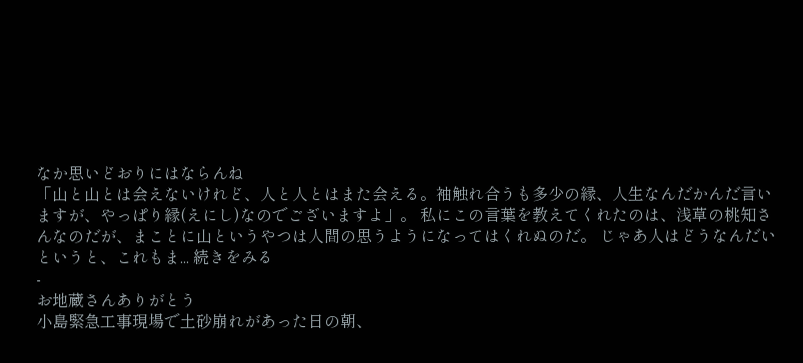なか思いどおりにはならんね
「山と山とは会えないけれど、人と人とはまた会える。袖触れ合うも多少の縁、人生なんだかんだ言いますが、やっぱり縁(えにし)なのでございますよ」。 私にこの言葉を教えてくれたのは、浅草の桃知さんなのだが、まことに山というやつは人間の思うようになってはくれぬのだ。 じゃあ人はどうなんだいというと、これもま... 続きをみる
-
お地蔵さんありがとう
小島緊急工事現場で土砂崩れがあった日の朝、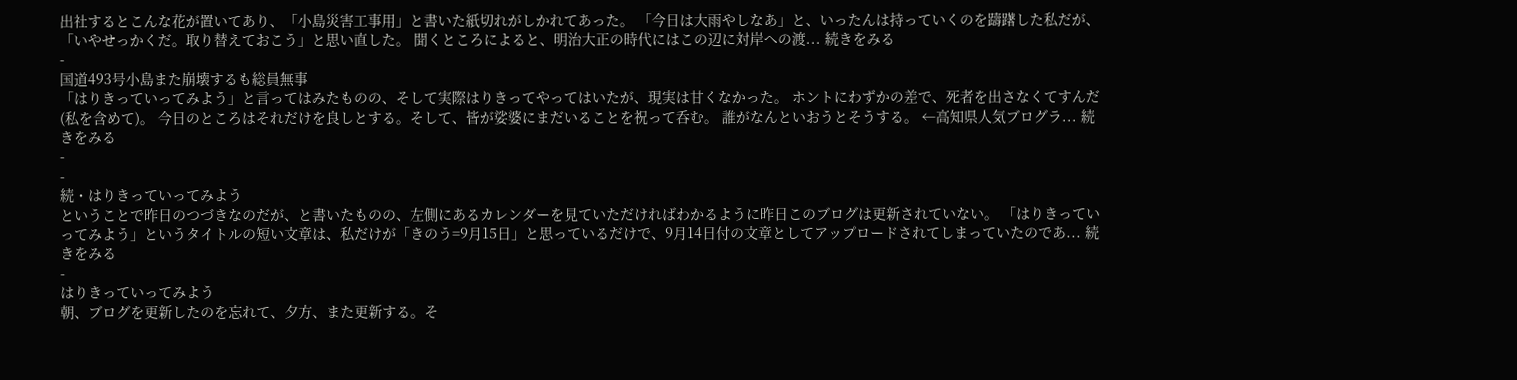出社するとこんな花が置いてあり、「小島災害工事用」と書いた紙切れがしかれてあった。 「今日は大雨やしなあ」と、いったんは持っていくのを躊躇した私だが、「いやせっかくだ。取り替えておこう」と思い直した。 聞くところによると、明治大正の時代にはこの辺に対岸への渡... 続きをみる
-
国道493号小島また崩壊するも総員無事
「はりきっていってみよう」と言ってはみたものの、そして実際はりきってやってはいたが、現実は甘くなかった。 ホントにわずかの差で、死者を出さなくてすんだ(私を含めて)。 今日のところはそれだけを良しとする。そして、皆が娑婆にまだいることを祝って呑む。 誰がなんといおうとそうする。 ←高知県人気ブログラ... 続きをみる
-
-
続・はりきっていってみよう
ということで昨日のつづきなのだが、と書いたものの、左側にあるカレンダーを見ていただければわかるように昨日このブログは更新されていない。 「はりきっていってみよう」というタイトルの短い文章は、私だけが「きのう=9月15日」と思っているだけで、9月14日付の文章としてアップロードされてしまっていたのであ... 続きをみる
-
はりきっていってみよう
朝、ブログを更新したのを忘れて、夕方、また更新する。そ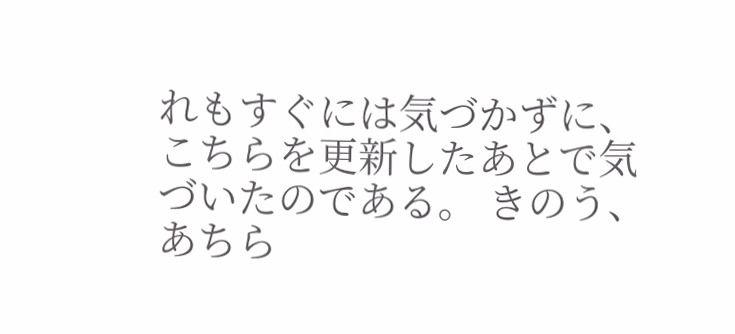れもすぐには気づかずに、こちらを更新したあとで気づいたのである。 きのう、あちら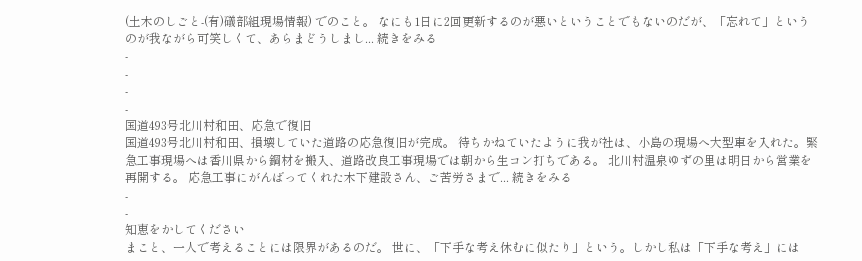(土木のしごと-(有)礒部組現場情報) でのこと。 なにも1日に2回更新するのが悪いということでもないのだが、「忘れて」というのが我ながら可笑しくて、あらまどうしまし... 続きをみる
-
-
-
-
国道493号北川村和田、応急で復旧
国道493号北川村和田、損壊していた道路の応急復旧が完成。 待ちかねていたように我が社は、小島の現場へ大型車を入れた。緊急工事現場へは香川県から鋼材を搬入、道路改良工事現場では朝から生コン打ちである。 北川村温泉ゆずの里は明日から営業を再開する。 応急工事にがんばってくれた木下建設さん、ご苦労さまで... 続きをみる
-
-
知恵をかしてください
まこと、一人で考えることには限界があるのだ。 世に、「下手な考え休むに似たり」という。しかし私は「下手な考え」には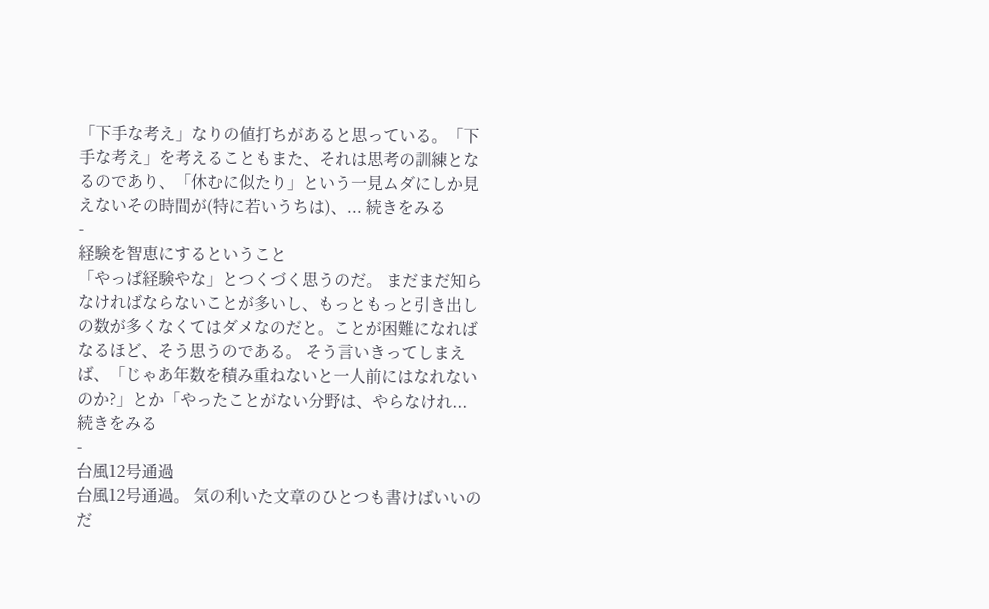「下手な考え」なりの値打ちがあると思っている。「下手な考え」を考えることもまた、それは思考の訓練となるのであり、「休むに似たり」という一見ムダにしか見えないその時間が(特に若いうちは)、... 続きをみる
-
経験を智恵にするということ
「やっぱ経験やな」とつくづく思うのだ。 まだまだ知らなければならないことが多いし、もっともっと引き出しの数が多くなくてはダメなのだと。ことが困難になればなるほど、そう思うのである。 そう言いきってしまえば、「じゃあ年数を積み重ねないと一人前にはなれないのか?」とか「やったことがない分野は、やらなけれ... 続きをみる
-
台風12号通過
台風12号通過。 気の利いた文章のひとつも書けばいいのだ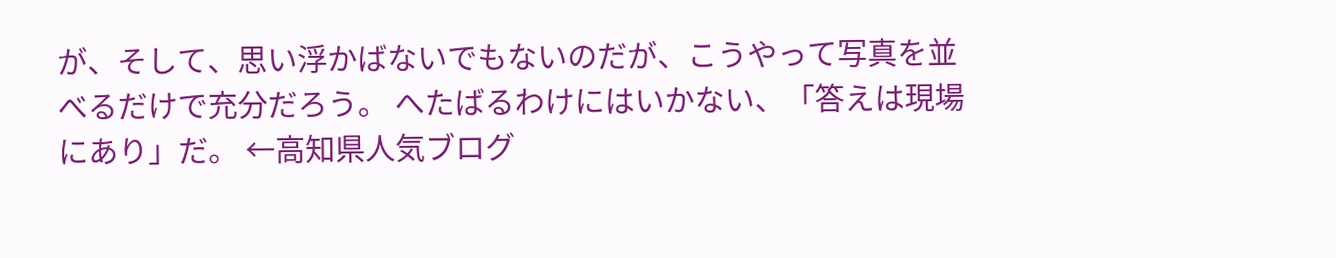が、そして、思い浮かばないでもないのだが、こうやって写真を並べるだけで充分だろう。 へたばるわけにはいかない、「答えは現場にあり」だ。 ←高知県人気ブログ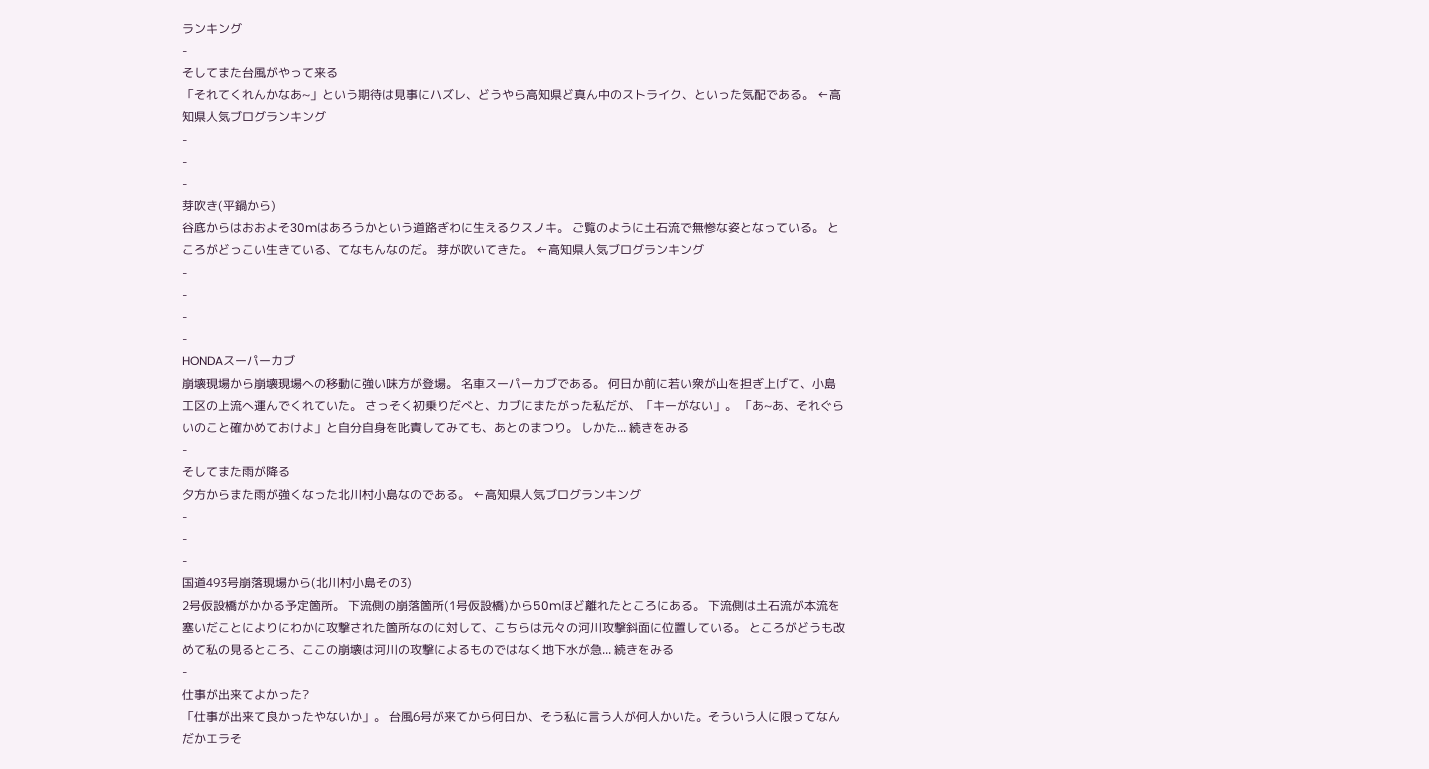ランキング
-
そしてまた台風がやって来る
「それてくれんかなあ~」という期待は見事にハズレ、どうやら高知県ど真ん中のストライク、といった気配である。 ←高知県人気ブログランキング
-
-
-
芽吹き(平鍋から)
谷底からはおおよそ30mはあろうかという道路ぎわに生えるクスノキ。 ご覧のように土石流で無惨な姿となっている。 ところがどっこい生きている、てなもんなのだ。 芽が吹いてきた。 ←高知県人気ブログランキング
-
-
-
-
HONDAスーパーカブ
崩壊現場から崩壊現場への移動に強い味方が登場。 名車スーパーカブである。 何日か前に若い衆が山を担ぎ上げて、小島工区の上流へ運んでくれていた。 さっそく初乗りだべと、カブにまたがった私だが、「キーがない」。 「あ~あ、それぐらいのこと確かめておけよ」と自分自身を叱責してみても、あとのまつり。 しかた... 続きをみる
-
そしてまた雨が降る
夕方からまた雨が強くなった北川村小島なのである。 ←高知県人気ブログランキング
-
-
-
国道493号崩落現場から(北川村小島その3)
2号仮設橋がかかる予定箇所。 下流側の崩落箇所(1号仮設橋)から50mほど離れたところにある。 下流側は土石流が本流を塞いだことによりにわかに攻撃された箇所なのに対して、こちらは元々の河川攻撃斜面に位置している。 ところがどうも改めて私の見るところ、ここの崩壊は河川の攻撃によるものではなく地下水が急... 続きをみる
-
仕事が出来てよかった?
「仕事が出来て良かったやないか」。 台風6号が来てから何日か、そう私に言う人が何人かいた。そういう人に限ってなんだかエラそ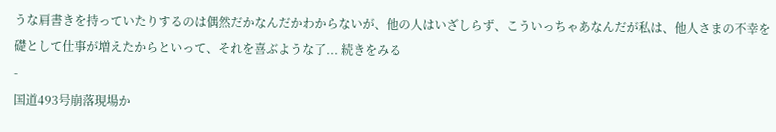うな肩書きを持っていたりするのは偶然だかなんだかわからないが、他の人はいざしらず、こういっちゃあなんだが私は、他人さまの不幸を礎として仕事が増えたからといって、それを喜ぶような了... 続きをみる
-
国道493号崩落現場か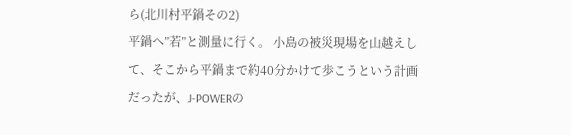ら(北川村平鍋その2)
平鍋へ”若”と測量に行く。 小島の被災現場を山越えして、そこから平鍋まで約40分かけて歩こうという計画だったが、J-POWERの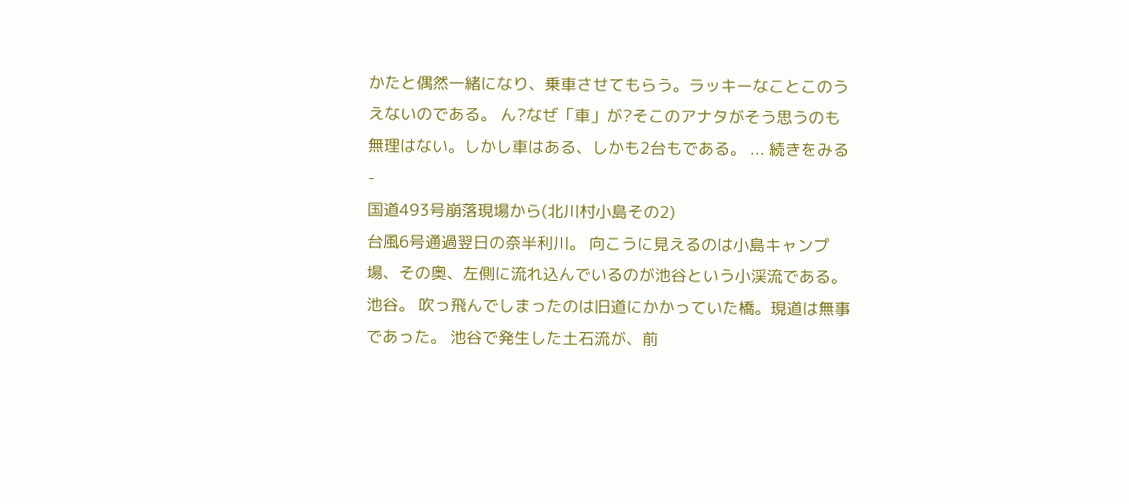かたと偶然一緒になり、乗車させてもらう。ラッキーなことこのうえないのである。 ん?なぜ「車」が?そこのアナタがそう思うのも無理はない。しかし車はある、しかも2台もである。 ... 続きをみる
-
国道493号崩落現場から(北川村小島その2)
台風6号通過翌日の奈半利川。 向こうに見えるのは小島キャンプ場、その奥、左側に流れ込んでいるのが池谷という小渓流である。 池谷。 吹っ飛んでしまったのは旧道にかかっていた橋。現道は無事であった。 池谷で発生した土石流が、前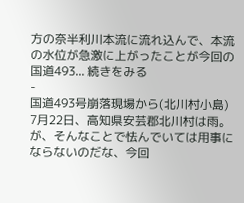方の奈半利川本流に流れ込んで、本流の水位が急激に上がったことが今回の国道493... 続きをみる
-
国道493号崩落現場から(北川村小島)
7月22日、高知県安芸郡北川村は雨。 が、そんなことで怯んでいては用事にならないのだな、今回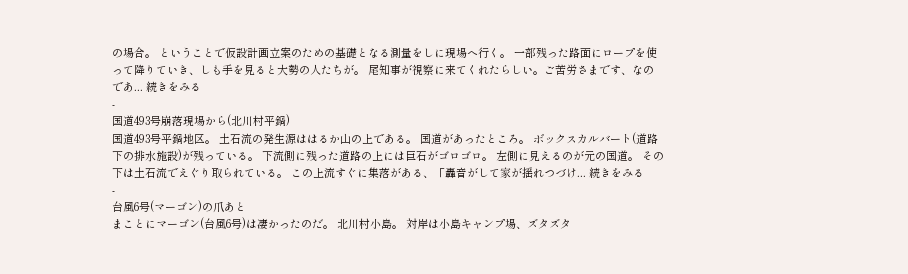の場合。 ということで仮設計画立案のための基礎となる測量をしに現場へ行く。 一部残った路面にロープを使って降りていき、しも手を見ると大勢の人たちが。 尾知事が視察に来てくれたらしい。ご苦労さまです、なのであ... 続きをみる
-
国道493号崩落現場から(北川村平鍋)
国道493号平鍋地区。 土石流の発生源ははるか山の上である。 国道があったところ。 ボックスカルバート(道路下の排水施設)が残っている。 下流側に残った道路の上には巨石がゴロゴロ。 左側に見えるのが元の国道。 その下は土石流でえぐり取られている。 この上流すぐに集落がある、「轟音がして家が揺れつづけ... 続きをみる
-
台風6号(マーゴン)の爪あと
まことにマーゴン(台風6号)は凄かったのだ。 北川村小島。 対岸は小島キャンプ場、ズタズタ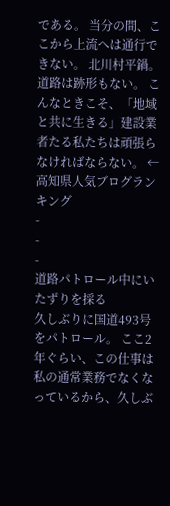である。 当分の間、ここから上流へは通行できない。 北川村平鍋。 道路は跡形もない。 こんなときこそ、「地域と共に生きる」建設業者たる私たちは頑張らなければならない。 ←高知県人気ブログランキング
-
-
-
道路パトロール中にいたずりを採る
久しぶりに国道493号をパトロール。 ここ2年ぐらい、この仕事は私の通常業務でなくなっているから、久しぶ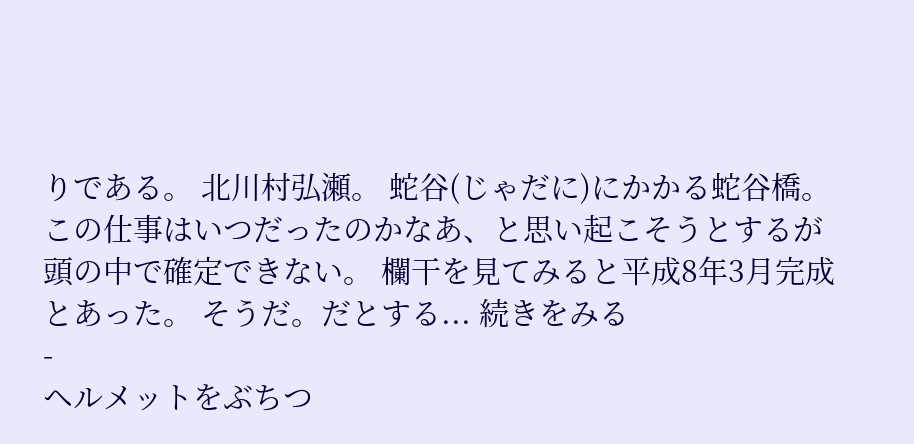りである。 北川村弘瀬。 蛇谷(じゃだに)にかかる蛇谷橋。 この仕事はいつだったのかなあ、と思い起こそうとするが頭の中で確定できない。 欄干を見てみると平成8年3月完成とあった。 そうだ。だとする... 続きをみる
-
ヘルメットをぶちつ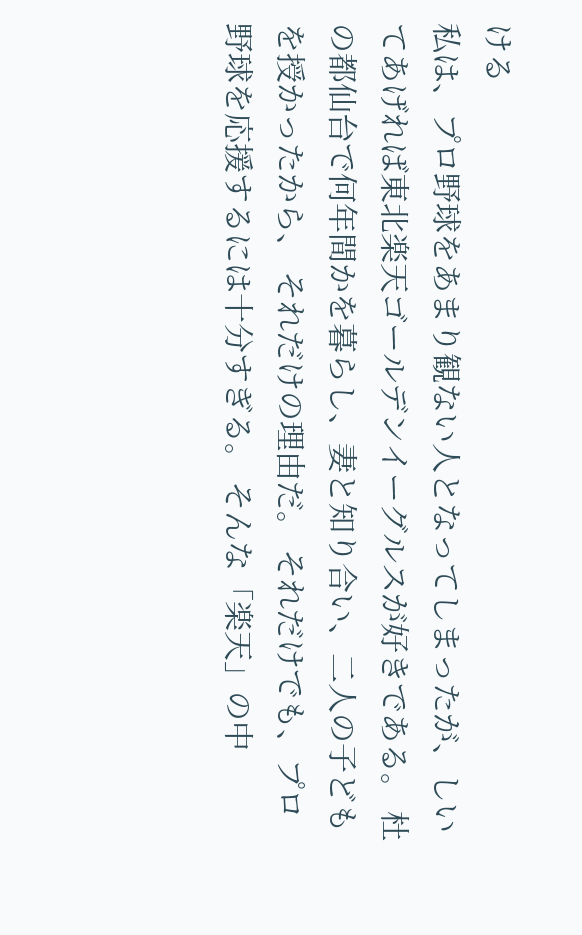ける
私は、プロ野球をあまり観ない人となってしまったが、しいてあげれば東北楽天ゴールデンイーグルスが好きである。 杜の都仙台で何年間かを暮らし、妻と知り合い、二人の子どもを授かったから、 それだけの理由だ。 それだけでも、プロ野球を応援するには十分すぎる。 そんな「楽天」の中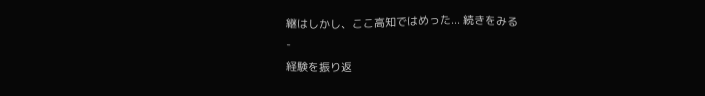継はしかし、ここ高知ではめった... 続きをみる
-
経験を振り返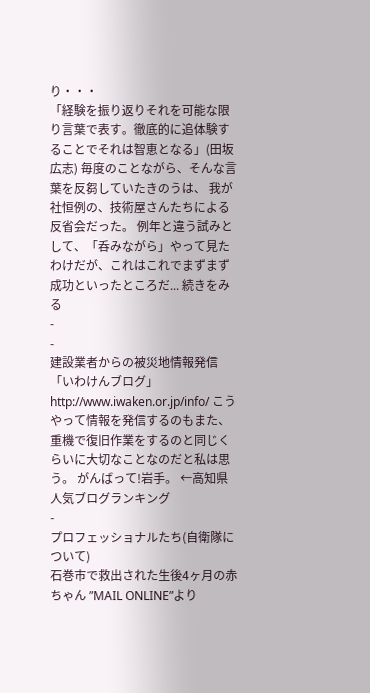り・・・
「経験を振り返りそれを可能な限り言葉で表す。徹底的に追体験することでそれは智恵となる」(田坂広志) 毎度のことながら、そんな言葉を反芻していたきのうは、 我が社恒例の、技術屋さんたちによる反省会だった。 例年と違う試みとして、「呑みながら」やって見たわけだが、これはこれでまずまず成功といったところだ... 続きをみる
-
-
建設業者からの被災地情報発信
「いわけんブログ」 http://www.iwaken.or.jp/info/ こうやって情報を発信するのもまた、重機で復旧作業をするのと同じくらいに大切なことなのだと私は思う。 がんばって!岩手。 ←高知県人気ブログランキング
-
プロフェッショナルたち(自衛隊について)
石巻市で救出された生後4ヶ月の赤ちゃん ”MAIL ONLINE”より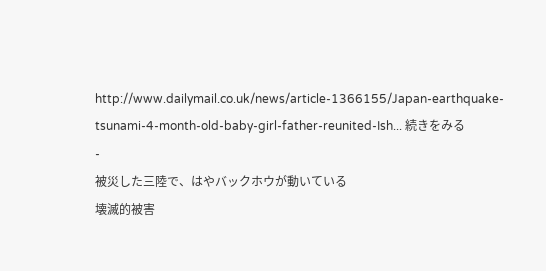http://www.dailymail.co.uk/news/article-1366155/Japan-earthquake-tsunami-4-month-old-baby-girl-father-reunited-Ish... 続きをみる
-
被災した三陸で、はやバックホウが動いている
壊滅的被害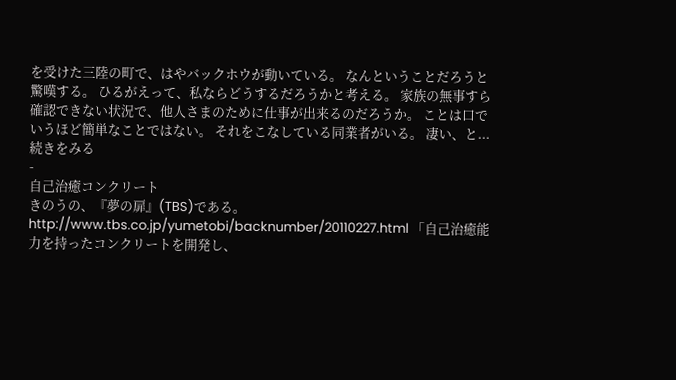を受けた三陸の町で、はやバックホウが動いている。 なんということだろうと驚嘆する。 ひるがえって、私ならどうするだろうかと考える。 家族の無事すら確認できない状況で、他人さまのために仕事が出来るのだろうか。 ことは口でいうほど簡単なことではない。 それをこなしている同業者がいる。 凄い、と... 続きをみる
-
自己治癒コンクリート
きのうの、『夢の扉』(TBS)である。 http://www.tbs.co.jp/yumetobi/backnumber/20110227.html 「自己治癒能力を持ったコンクリートを開発し、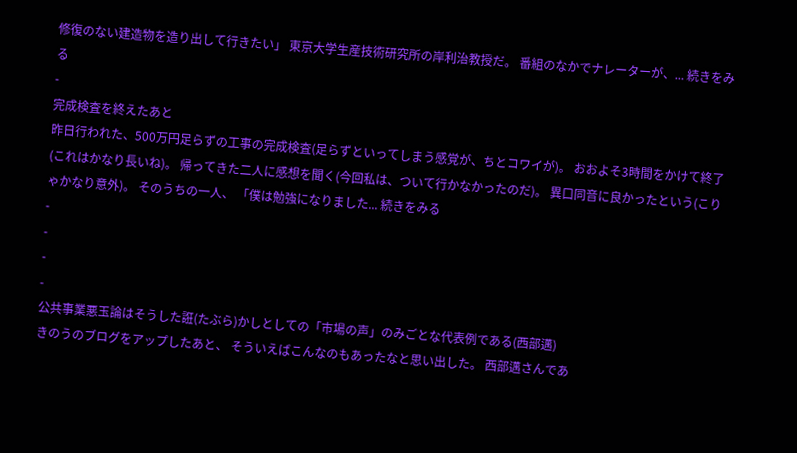修復のない建造物を造り出して行きたい」 東京大学生産技術研究所の岸利治教授だ。 番組のなかでナレーターが、... 続きをみる
-
完成検査を終えたあと
昨日行われた、500万円足らずの工事の完成検査(足らずといってしまう感覚が、ちとコワイが)。 おおよそ3時間をかけて終了(これはかなり長いね)。 帰ってきた二人に感想を聞く(今回私は、ついて行かなかったのだ)。 異口同音に良かったという(こりゃかなり意外)。 そのうちの一人、 「僕は勉強になりました... 続きをみる
-
-
-
-
公共事業悪玉論はそうした誑(たぶら)かしとしての「市場の声」のみごとな代表例である(西部邁)
きのうのブログをアップしたあと、 そういえばこんなのもあったなと思い出した。 西部邁さんであ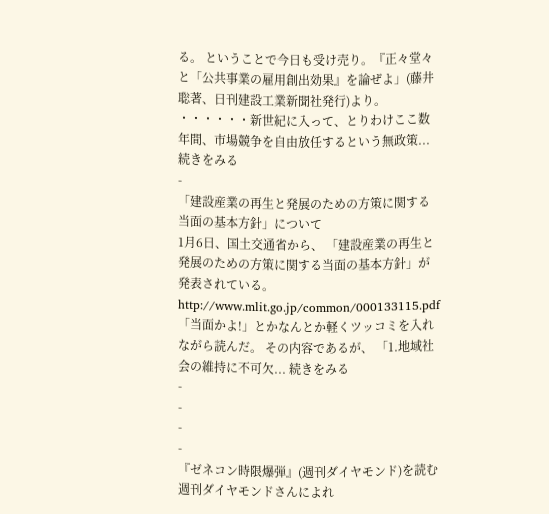る。 ということで今日も受け売り。『正々堂々と「公共事業の雇用創出効果』を論ぜよ」(藤井聡著、日刊建設工業新聞社発行)より。 ・・・・・・新世紀に入って、とりわけここ数年間、市場競争を自由放任するという無政策... 続きをみる
-
「建設産業の再生と発展のための方策に関する当面の基本方針」について
1月6日、国土交通省から、 「建設産業の再生と発展のための方策に関する当面の基本方針」が発表されている。 http://www.mlit.go.jp/common/000133115.pdf 「当面かよ!」とかなんとか軽くツッコミを入れながら読んだ。 その内容であるが、 「1.地域社会の維持に不可欠... 続きをみる
-
-
-
-
『ゼネコン時限爆弾』(週刊ダイヤモンド)を読む
週刊ダイヤモンドさんによれ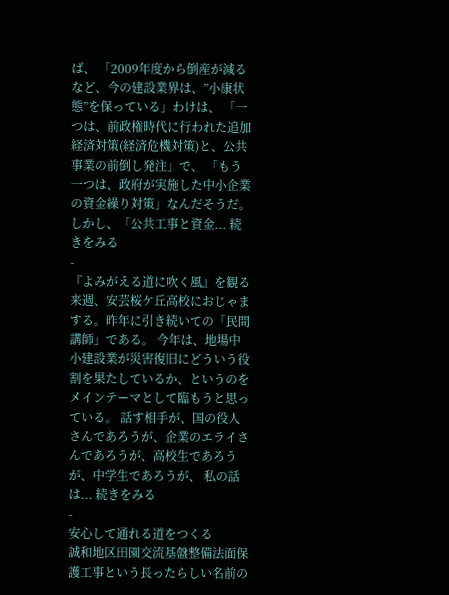ば、 「2009年度から倒産が減るなど、今の建設業界は、”小康状態”を保っている」わけは、 「一つは、前政権時代に行われた追加経済対策(経済危機対策)と、公共事業の前倒し発注」で、 「もう一つは、政府が実施した中小企業の資金繰り対策」なんだそうだ。 しかし、「公共工事と資金... 続きをみる
-
『よみがえる道に吹く風』を観る
来週、安芸桜ケ丘高校におじゃまする。昨年に引き続いての「民間講師」である。 今年は、地場中小建設業が災害復旧にどういう役割を果たしているか、というのをメインテーマとして臨もうと思っている。 話す相手が、国の役人さんであろうが、企業のエライさんであろうが、高校生であろうが、中学生であろうが、 私の話は... 続きをみる
-
安心して通れる道をつくる
誠和地区田園交流基盤整備法面保護工事という長ったらしい名前の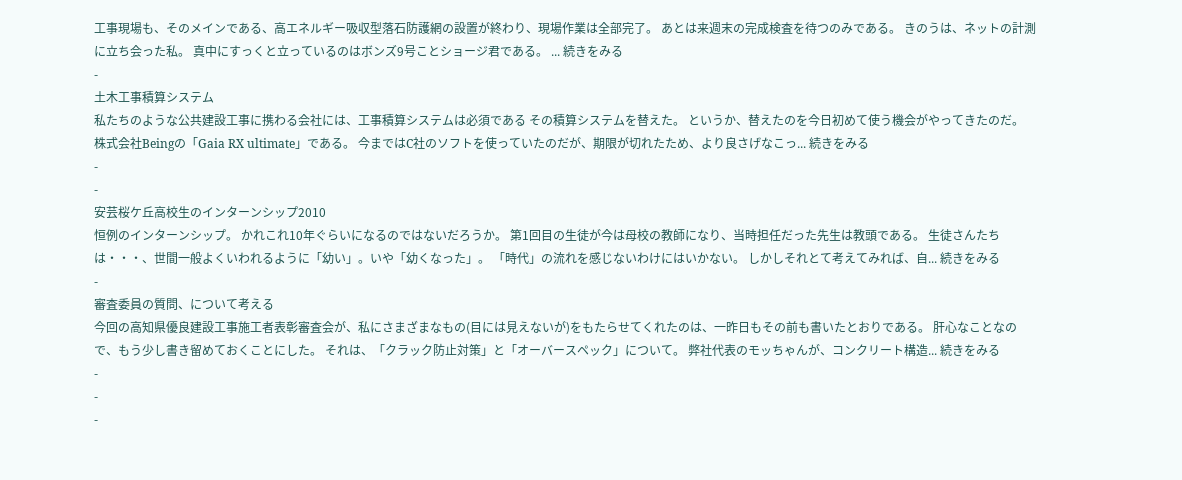工事現場も、そのメインである、高エネルギー吸収型落石防護網の設置が終わり、現場作業は全部完了。 あとは来週末の完成検査を待つのみである。 きのうは、ネットの計測に立ち会った私。 真中にすっくと立っているのはボンズ9号ことショージ君である。 ... 続きをみる
-
土木工事積算システム
私たちのような公共建設工事に携わる会社には、工事積算システムは必須である その積算システムを替えた。 というか、替えたのを今日初めて使う機会がやってきたのだ。 株式会社Beingの「Gaia RX ultimate」である。 今まではC社のソフトを使っていたのだが、期限が切れたため、より良さげなこっ... 続きをみる
-
-
安芸桜ケ丘高校生のインターンシップ2010
恒例のインターンシップ。 かれこれ10年ぐらいになるのではないだろうか。 第1回目の生徒が今は母校の教師になり、当時担任だった先生は教頭である。 生徒さんたちは・・・、世間一般よくいわれるように「幼い」。いや「幼くなった」。 「時代」の流れを感じないわけにはいかない。 しかしそれとて考えてみれば、自... 続きをみる
-
審査委員の質問、について考える
今回の高知県優良建設工事施工者表彰審査会が、私にさまざまなもの(目には見えないが)をもたらせてくれたのは、一昨日もその前も書いたとおりである。 肝心なことなので、もう少し書き留めておくことにした。 それは、「クラック防止対策」と「オーバースペック」について。 弊社代表のモッちゃんが、コンクリート構造... 続きをみる
-
-
-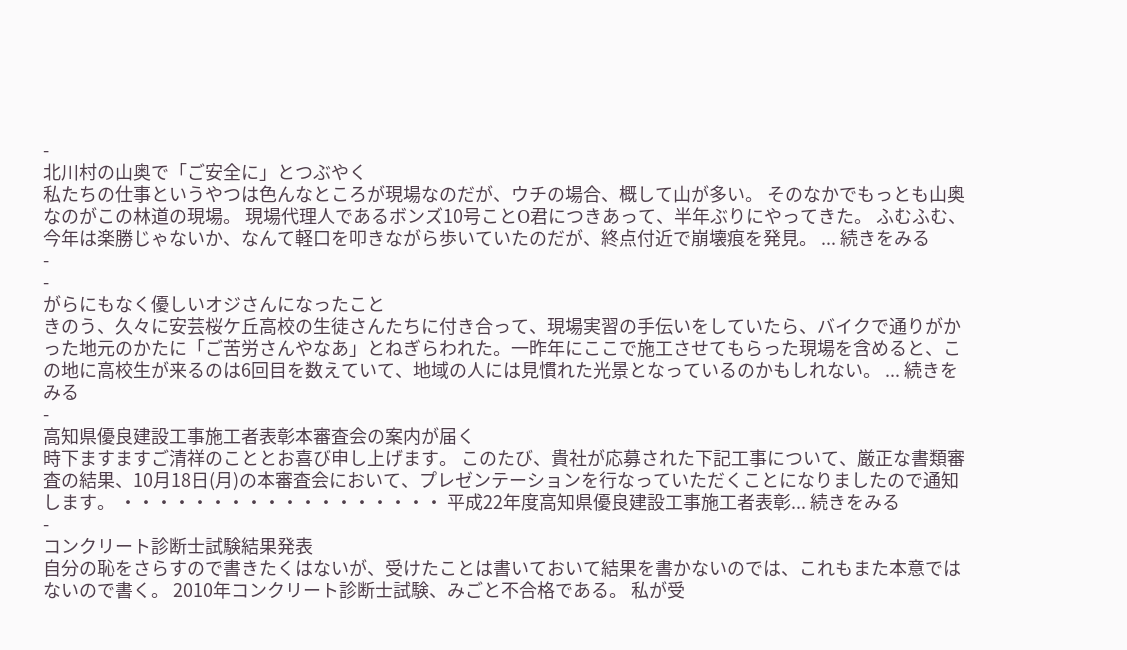-
北川村の山奥で「ご安全に」とつぶやく
私たちの仕事というやつは色んなところが現場なのだが、ウチの場合、概して山が多い。 そのなかでもっとも山奥なのがこの林道の現場。 現場代理人であるボンズ10号ことO君につきあって、半年ぶりにやってきた。 ふむふむ、今年は楽勝じゃないか、なんて軽口を叩きながら歩いていたのだが、終点付近で崩壊痕を発見。 ... 続きをみる
-
-
がらにもなく優しいオジさんになったこと
きのう、久々に安芸桜ケ丘高校の生徒さんたちに付き合って、現場実習の手伝いをしていたら、バイクで通りがかった地元のかたに「ご苦労さんやなあ」とねぎらわれた。一昨年にここで施工させてもらった現場を含めると、この地に高校生が来るのは6回目を数えていて、地域の人には見慣れた光景となっているのかもしれない。 ... 続きをみる
-
高知県優良建設工事施工者表彰本審査会の案内が届く
時下ますますご清祥のこととお喜び申し上げます。 このたび、貴社が応募された下記工事について、厳正な書類審査の結果、10月18日(月)の本審査会において、プレゼンテーションを行なっていただくことになりましたので通知します。 ・・・・・・・・・・・・・・・・・・ 平成22年度高知県優良建設工事施工者表彰... 続きをみる
-
コンクリート診断士試験結果発表
自分の恥をさらすので書きたくはないが、受けたことは書いておいて結果を書かないのでは、これもまた本意ではないので書く。 2010年コンクリート診断士試験、みごと不合格である。 私が受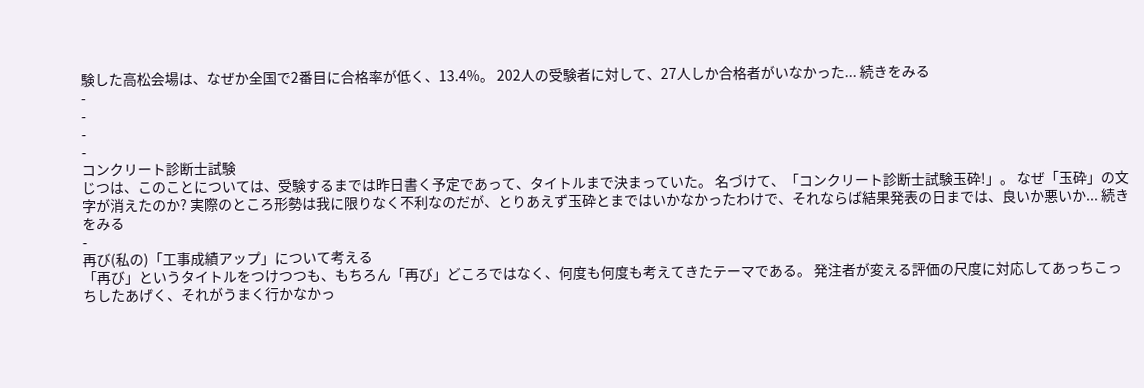験した高松会場は、なぜか全国で2番目に合格率が低く、13.4%。 202人の受験者に対して、27人しか合格者がいなかった... 続きをみる
-
-
-
-
コンクリート診断士試験
じつは、このことについては、受験するまでは昨日書く予定であって、タイトルまで決まっていた。 名づけて、「コンクリート診断士試験玉砕!」。 なぜ「玉砕」の文字が消えたのか? 実際のところ形勢は我に限りなく不利なのだが、とりあえず玉砕とまではいかなかったわけで、それならば結果発表の日までは、良いか悪いか... 続きをみる
-
再び(私の)「工事成績アップ」について考える
「再び」というタイトルをつけつつも、もちろん「再び」どころではなく、何度も何度も考えてきたテーマである。 発注者が変える評価の尺度に対応してあっちこっちしたあげく、それがうまく行かなかっ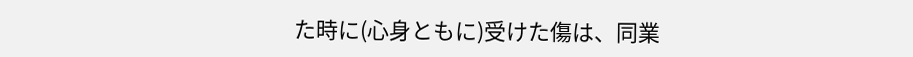た時に(心身ともに)受けた傷は、同業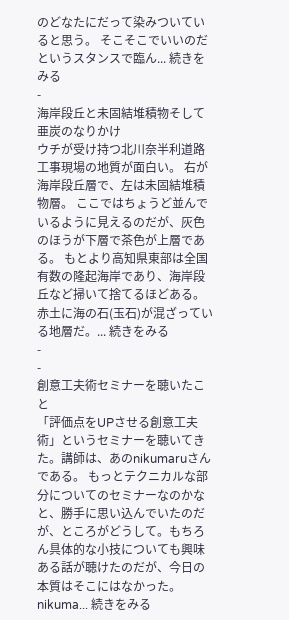のどなたにだって染みついていると思う。 そこそこでいいのだというスタンスで臨ん... 続きをみる
-
海岸段丘と未固結堆積物そして亜炭のなりかけ
ウチが受け持つ北川奈半利道路工事現場の地質が面白い。 右が海岸段丘層で、左は未固結堆積物層。 ここではちょうど並んでいるように見えるのだが、灰色のほうが下層で茶色が上層である。 もとより高知県東部は全国有数の隆起海岸であり、海岸段丘など掃いて捨てるほどある。赤土に海の石(玉石)が混ざっている地層だ。... 続きをみる
-
-
創意工夫術セミナーを聴いたこと
「評価点をUPさせる創意工夫術」というセミナーを聴いてきた。講師は、あのnikumaruさんである。 もっとテクニカルな部分についてのセミナーなのかなと、勝手に思い込んでいたのだが、ところがどうして。もちろん具体的な小技についても興味ある話が聴けたのだが、今日の本質はそこにはなかった。 nikuma... 続きをみる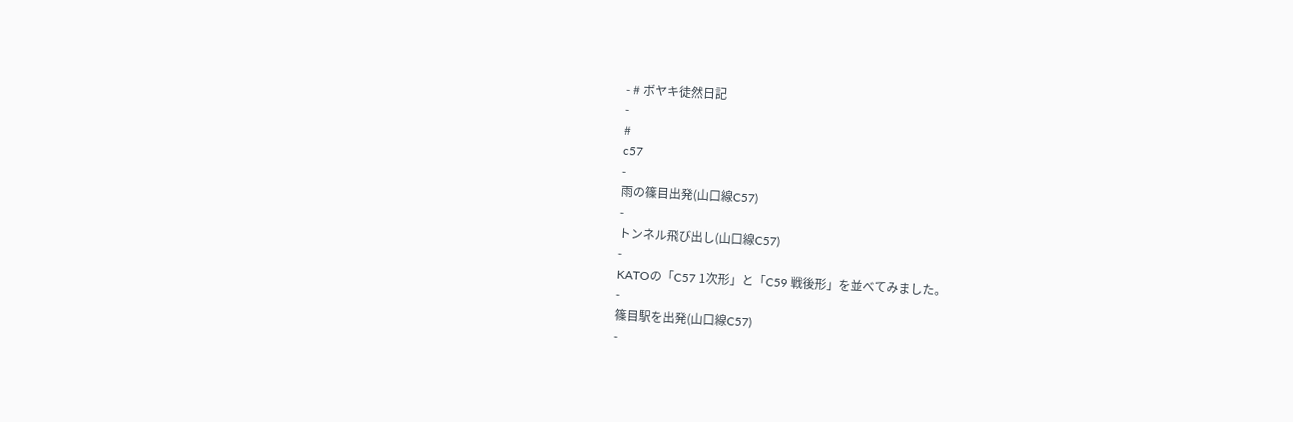- # ボヤキ徒然日記
-
#
c57
-
雨の篠目出発(山口線C57)
-
トンネル飛び出し(山口線C57)
-
KATOの「C57 1次形」と「C59 戦後形」を並べてみました。
-
篠目駅を出発(山口線C57)
-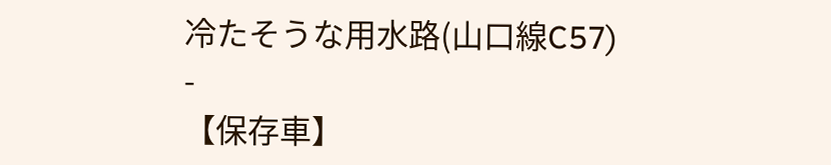冷たそうな用水路(山口線C57)
-
【保存車】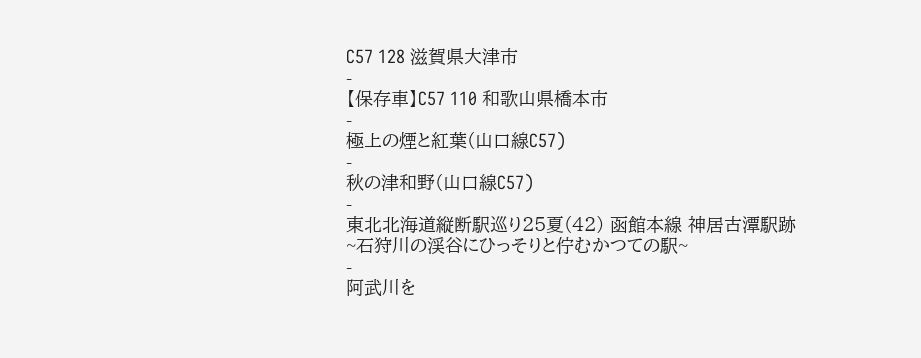C57 128 滋賀県大津市
-
【保存車】C57 110 和歌山県橋本市
-
極上の煙と紅葉(山口線C57)
-
秋の津和野(山口線C57)
-
東北北海道縦断駅巡り25夏(42) 函館本線 神居古潭駅跡 ~石狩川の渓谷にひっそりと佇むかつての駅~
-
阿武川を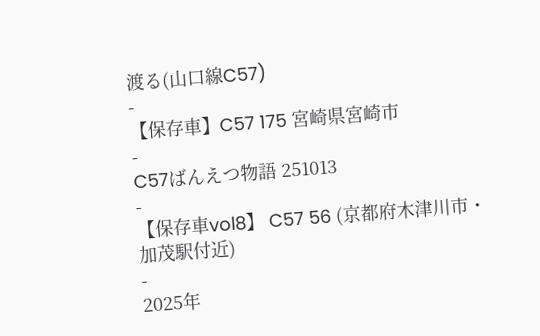渡る(山口線C57)
-
【保存車】C57 175 宮崎県宮崎市
-
C57ばんえつ物語 251013
-
【保存車vol8】 C57 56 (京都府木津川市・加茂駅付近)
-
2025年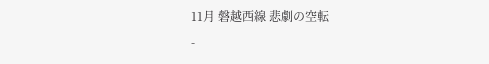11月 磐越西線 悲劇の空転
-